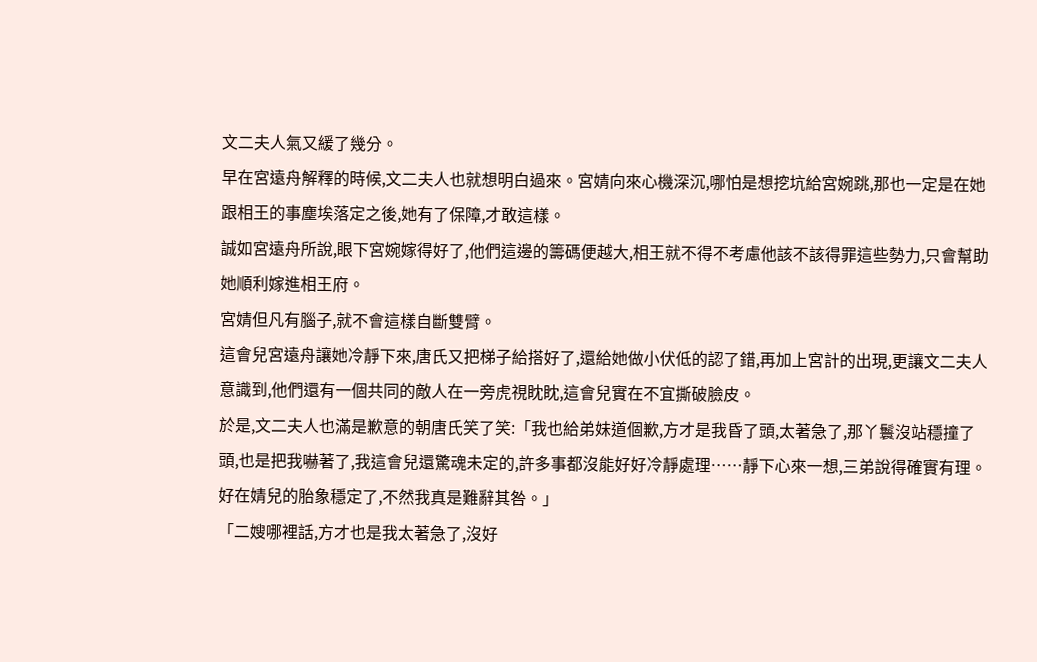文二夫人氣又緩了幾分。
早在宮遠舟解釋的時候,文二夫人也就想明白過來。宮婧向來心機深沉,哪怕是想挖坑給宮婉跳,那也一定是在她跟相王的事塵埃落定之後,她有了保障,才敢這樣。
誠如宮遠舟所說,眼下宮婉嫁得好了,他們這邊的籌碼便越大,相王就不得不考慮他該不該得罪這些勢力,只會幫助她順利嫁進相王府。
宮婧但凡有腦子,就不會這樣自斷雙臂。
這會兒宮遠舟讓她冷靜下來,唐氏又把梯子給搭好了,還給她做小伏低的認了錯,再加上宮計的出現,更讓文二夫人意識到,他們還有一個共同的敵人在一旁虎視眈眈,這會兒實在不宜撕破臉皮。
於是,文二夫人也滿是歉意的朝唐氏笑了笑:「我也給弟妹道個歉,方才是我昏了頭,太著急了,那丫鬟沒站穩撞了頭,也是把我嚇著了,我這會兒還驚魂未定的,許多事都沒能好好冷靜處理……靜下心來一想,三弟說得確實有理。好在婧兒的胎象穩定了,不然我真是難辭其咎。」
「二嫂哪裡話,方才也是我太著急了,沒好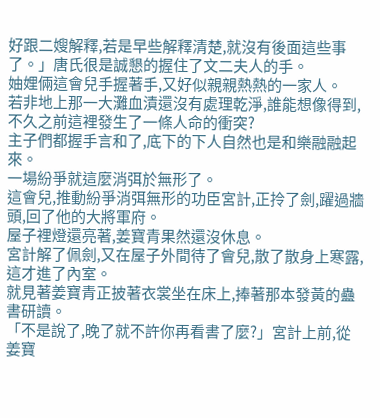好跟二嫂解釋,若是早些解釋清楚,就沒有後面這些事了。」唐氏很是誠懇的握住了文二夫人的手。
妯娌倆這會兒手握著手,又好似親親熱熱的一家人。
若非地上那一大灘血漬還沒有處理乾淨,誰能想像得到,不久之前這裡發生了一條人命的衝突?
主子們都握手言和了,底下的下人自然也是和樂融融起來。
一場紛爭就這麼消弭於無形了。
這會兒,推動紛爭消弭無形的功臣宮計,正拎了劍,躍過牆頭,回了他的大將軍府。
屋子裡燈還亮著,姜寶青果然還沒休息。
宮計解了佩劍,又在屋子外間待了會兒,散了散身上寒露,這才進了內室。
就見著姜寶青正披著衣裳坐在床上,捧著那本發黃的蠱書研讀。
「不是說了,晚了就不許你再看書了麼?」宮計上前,從姜寶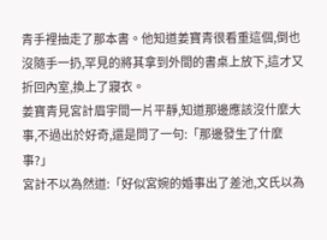青手裡抽走了那本書。他知道姜寶青很看重這個,倒也沒隨手一扔,罕見的將其拿到外間的書桌上放下,這才又折回內室,換上了寢衣。
姜寶青見宮計眉宇間一片平靜,知道那邊應該沒什麼大事,不過出於好奇,還是問了一句:「那邊發生了什麼事?」
宮計不以為然道:「好似宮婉的婚事出了差池,文氏以為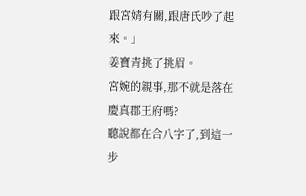跟宮婧有關,跟唐氏吵了起來。」
姜寶青挑了挑眉。
宮婉的親事,那不就是落在慶真郡王府嗎?
聽說都在合八字了,到這一步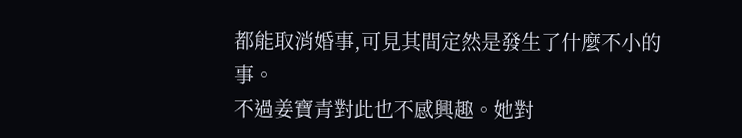都能取消婚事,可見其間定然是發生了什麼不小的事。
不過姜寶青對此也不感興趣。她對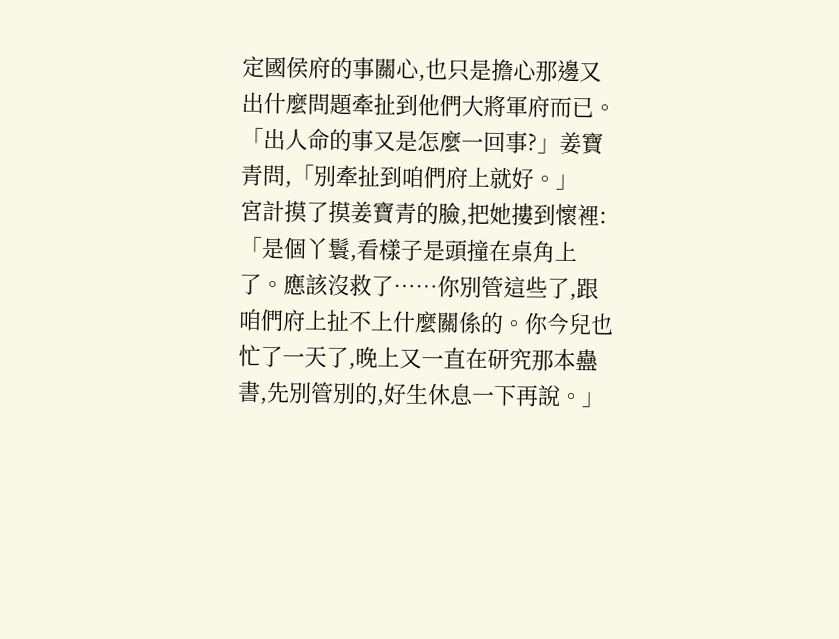定國侯府的事關心,也只是擔心那邊又出什麼問題牽扯到他們大將軍府而已。
「出人命的事又是怎麼一回事?」姜寶青問,「別牽扯到咱們府上就好。」
宮計摸了摸姜寶青的臉,把她摟到懷裡:「是個丫鬟,看樣子是頭撞在桌角上了。應該沒救了……你別管這些了,跟咱們府上扯不上什麼關係的。你今兒也忙了一天了,晚上又一直在研究那本蠱書,先別管別的,好生休息一下再說。」